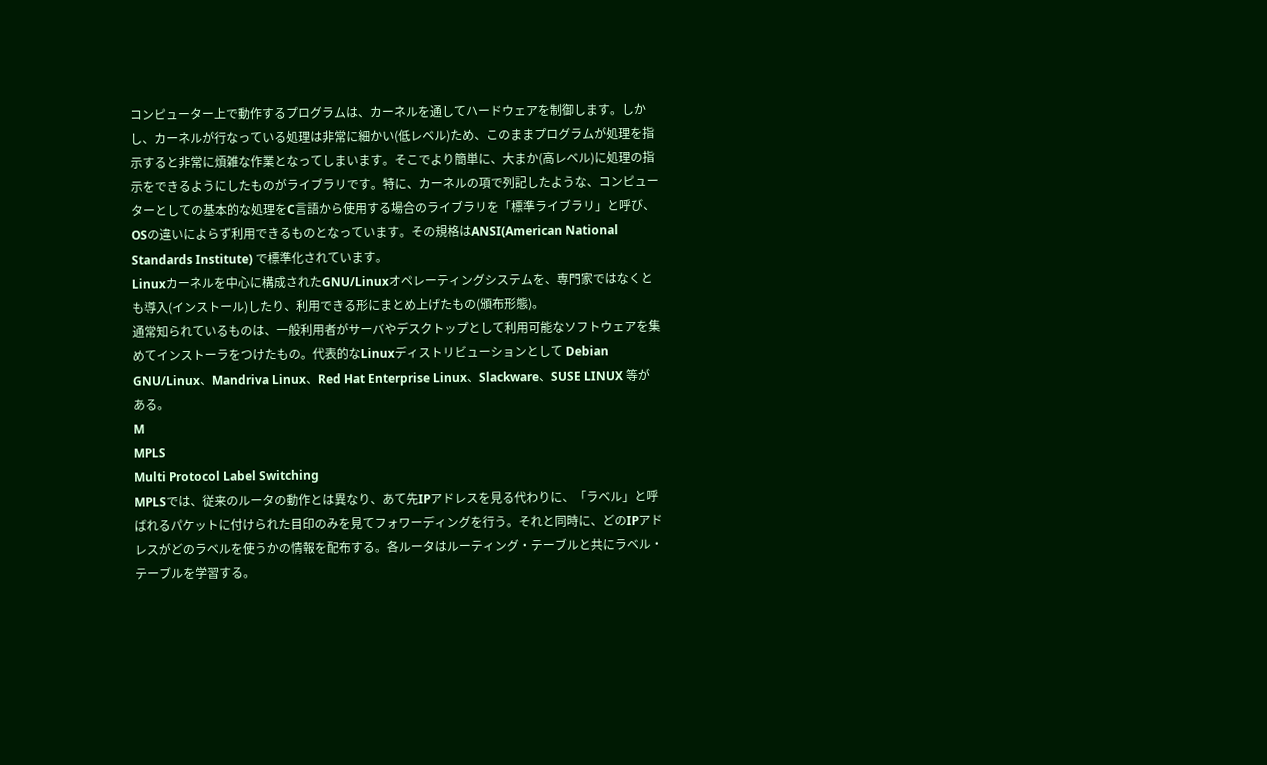コンピューター上で動作するプログラムは、カーネルを通してハードウェアを制御します。しかし、カーネルが行なっている処理は非常に細かい(低レベル)ため、このままプログラムが処理を指示すると非常に煩雑な作業となってしまいます。そこでより簡単に、大まか(高レベル)に処理の指示をできるようにしたものがライブラリです。特に、カーネルの項で列記したような、コンピューターとしての基本的な処理をC言語から使用する場合のライブラリを「標準ライブラリ」と呼び、OSの違いによらず利用できるものとなっています。その規格はANSI(American National Standards Institute) で標準化されています。
Linuxカーネルを中心に構成されたGNU/Linuxオペレーティングシステムを、専門家ではなくとも導入(インストール)したり、利用できる形にまとめ上げたもの(頒布形態)。
通常知られているものは、一般利用者がサーバやデスクトップとして利用可能なソフトウェアを集めてインストーラをつけたもの。代表的なLinuxディストリビューションとして Debian GNU/Linux、Mandriva Linux、Red Hat Enterprise Linux、Slackware、SUSE LINUX 等がある。
M
MPLS
Multi Protocol Label Switching
MPLSでは、従来のルータの動作とは異なり、あて先IPアドレスを見る代わりに、「ラベル」と呼ばれるパケットに付けられた目印のみを見てフォワーディングを行う。それと同時に、どのIPアドレスがどのラベルを使うかの情報を配布する。各ルータはルーティング・テーブルと共にラベル・テーブルを学習する。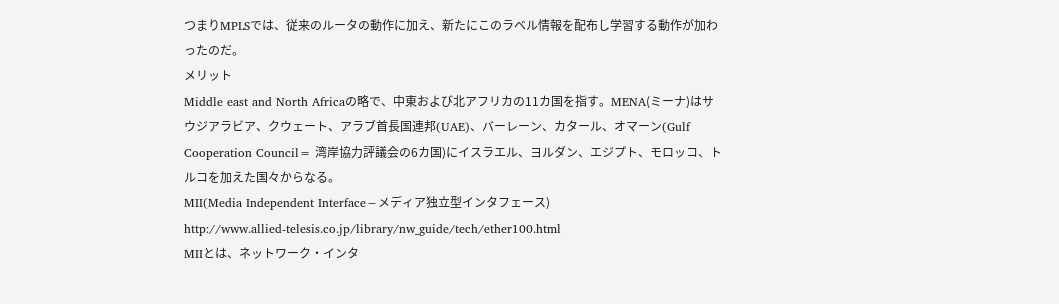つまりMPLSでは、従来のルータの動作に加え、新たにこのラベル情報を配布し学習する動作が加わったのだ。
メリット
Middle east and North Africaの略で、中東および北アフリカの11カ国を指す。MENA(ミーナ)はサウジアラビア、クウェート、アラブ首長国連邦(UAE)、バーレーン、カタール、オマーン(Gulf Cooperation Council= 湾岸協力評議会の6カ国)にイスラエル、ヨルダン、エジプト、モロッコ、トルコを加えた国々からなる。
MII(Media Independent Interface−メディア独立型インタフェース)
http://www.allied-telesis.co.jp/library/nw_guide/tech/ether100.html
MIIとは、ネットワーク・インタ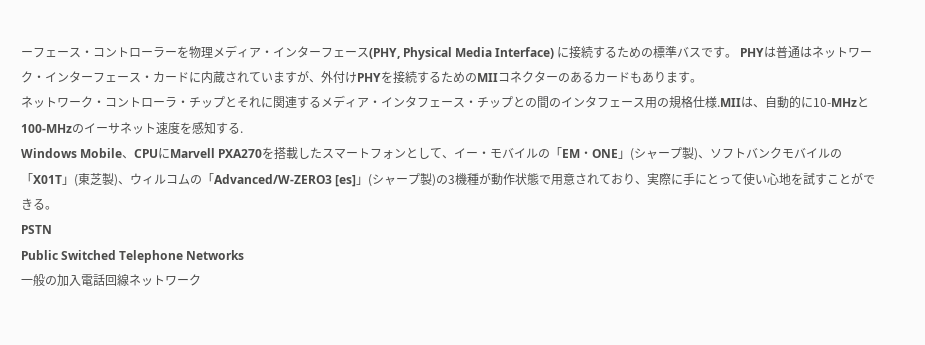ーフェース・コントローラーを物理メディア・インターフェース(PHY, Physical Media Interface) に接続するための標準バスです。 PHYは普通はネットワーク・インターフェース・カードに内蔵されていますが、外付けPHYを接続するためのMIIコネクターのあるカードもあります。
ネットワーク・コントローラ・チップとそれに関連するメディア・インタフェース・チップとの間のインタフェース用の規格仕様.MIIは、自動的に10-MHzと100-MHzのイーサネット速度を感知する.
Windows Mobile、CPUにMarvell PXA270を搭載したスマートフォンとして、イー・モバイルの「EM・ONE」(シャープ製)、ソフトバンクモバイルの「X01T」(東芝製)、ウィルコムの「Advanced/W-ZERO3 [es]」(シャープ製)の3機種が動作状態で用意されており、実際に手にとって使い心地を試すことができる。
PSTN
Public Switched Telephone Networks
一般の加入電話回線ネットワーク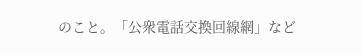のこと。「公衆電話交換回線網」など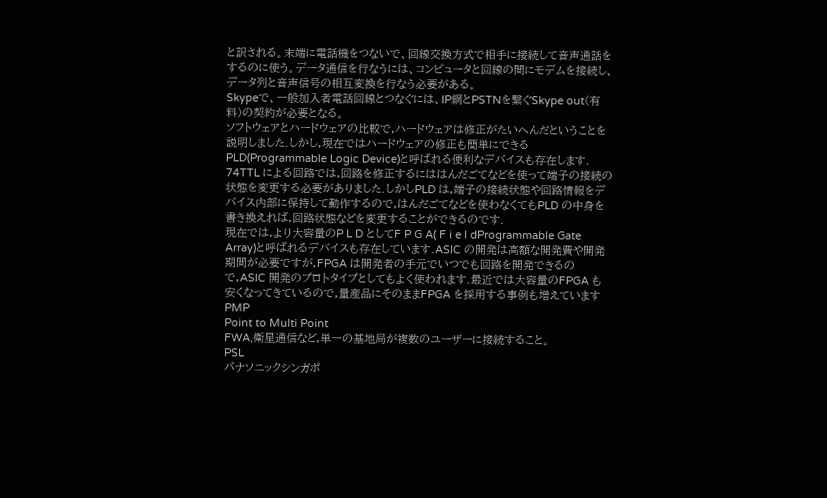と訳される。末端に電話機をつないで、回線交換方式で相手に接続して音声通話をするのに使う。データ通信を行なうには、コンピュータと回線の間にモデムを接続し、データ列と音声信号の相互変換を行なう必要がある。
Skypeで、一般加入者電話回線とつなぐには、IP網とPSTNを繋ぐSkype out(有料)の契約が必要となる。
ソフトウェアとハードウェアの比較で,ハードウェアは修正がたいへんだということを説明しました.しかし,現在ではハードウェアの修正も簡単にできるPLD(Programmable Logic Device)と呼ばれる便利なデバイスも存在します.
74TTL による回路では,回路を修正するにははんだごてなどを使って端子の接続の状態を変更する必要がありました.しかしPLD は,端子の接続状態や回路情報をデバイス内部に保持して動作するので,はんだごてなどを使わなくてもPLD の中身を書き換えれば,回路状態などを変更することができるのです.
現在では,より大容量のP L D としてF P G A( F i e l dProgrammable Gate Array)と呼ばれるデバイスも存在しています.ASIC の開発は高額な開発費や開発期間が必要ですが,FPGA は開発者の手元でいつでも回路を開発できるので,ASIC 開発のプロトタイプとしてもよく使われます.最近では大容量のFPGA も安くなってきているので,量産品にそのままFPGA を採用する事例も増えています
PMP
Point to Multi Point
FWA,衛星通信など,単一の基地局が複数のユーザーに接続すること。
PSL
パナソニックシンガポ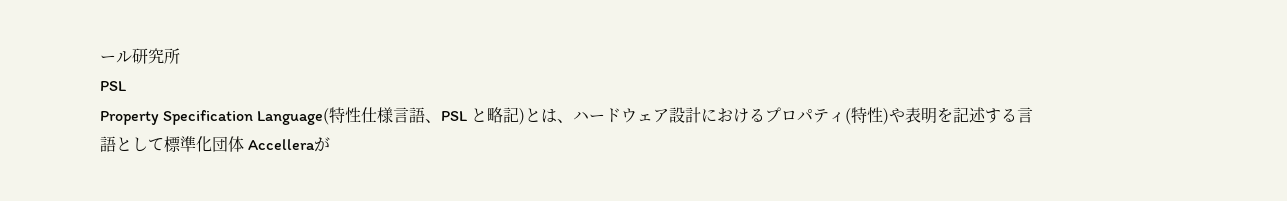ール研究所
PSL
Property Specification Language(特性仕様言語、PSL と略記)とは、ハードウェア設計におけるプロパティ(特性)や表明を記述する言語として標準化団体 Accelleraが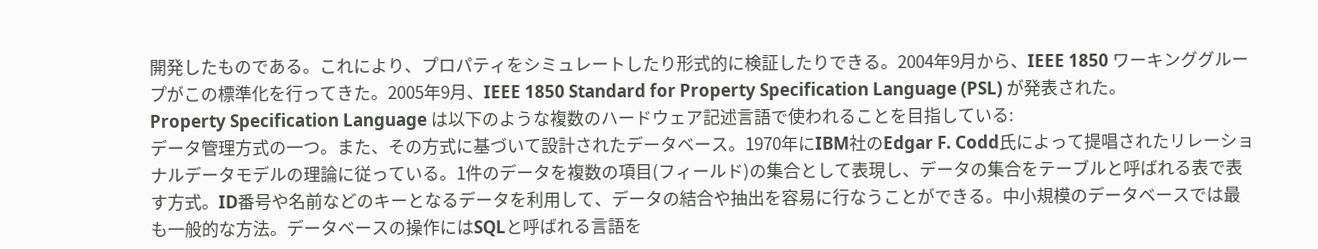開発したものである。これにより、プロパティをシミュレートしたり形式的に検証したりできる。2004年9月から、IEEE 1850 ワーキンググループがこの標準化を行ってきた。2005年9月、IEEE 1850 Standard for Property Specification Language (PSL) が発表された。
Property Specification Language は以下のような複数のハードウェア記述言語で使われることを目指している:
データ管理方式の一つ。また、その方式に基づいて設計されたデータベース。1970年にIBM社のEdgar F. Codd氏によって提唱されたリレーショナルデータモデルの理論に従っている。1件のデータを複数の項目(フィールド)の集合として表現し、データの集合をテーブルと呼ばれる表で表す方式。ID番号や名前などのキーとなるデータを利用して、データの結合や抽出を容易に行なうことができる。中小規模のデータベースでは最も一般的な方法。データベースの操作にはSQLと呼ばれる言語を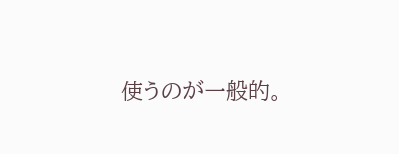使うのが一般的。